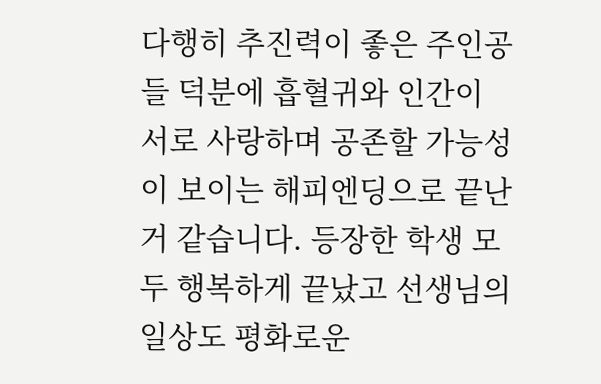다행히 추진력이 좋은 주인공들 덕분에 흡혈귀와 인간이 서로 사랑하며 공존할 가능성이 보이는 해피엔딩으로 끝난거 같습니다. 등장한 학생 모두 행복하게 끝났고 선생님의 일상도 평화로운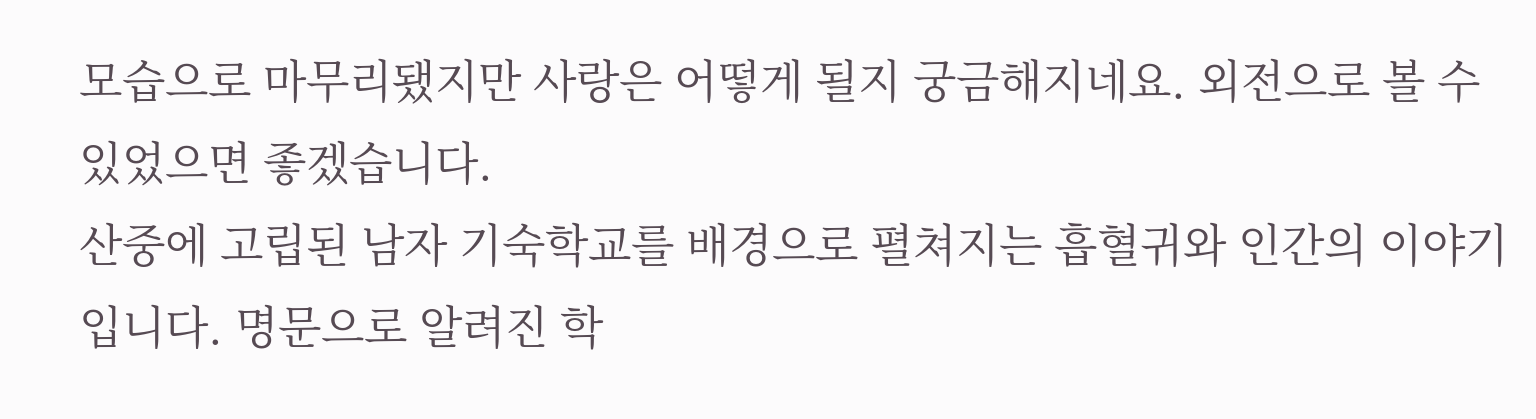모습으로 마무리됐지만 사랑은 어떻게 될지 궁금해지네요. 외전으로 볼 수 있었으면 좋겠습니다.
산중에 고립된 남자 기숙학교를 배경으로 펼쳐지는 흡혈귀와 인간의 이야기입니다. 명문으로 알려진 학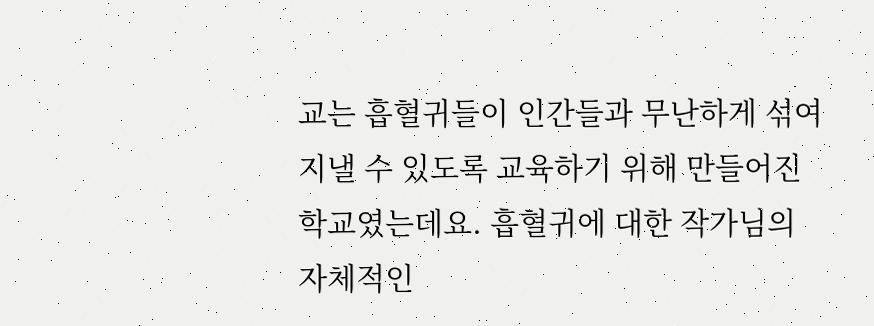교는 흡혈귀들이 인간들과 무난하게 섞여 지낼 수 있도록 교육하기 위해 만들어진 학교였는데요. 흡혈귀에 대한 작가님의 자체적인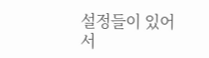설정들이 있어서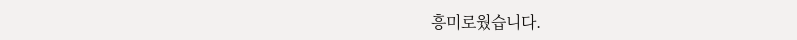흥미로웠습니다.